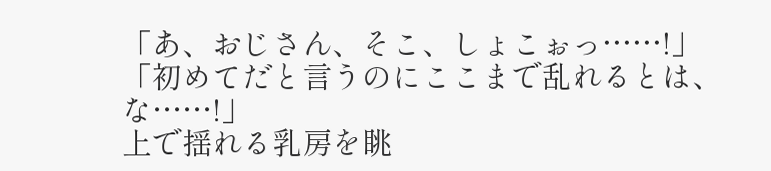「あ、おじさん、そこ、しょこぉっ……!」
「初めてだと言うのにここまで乱れるとは、な……!」
上で揺れる乳房を眺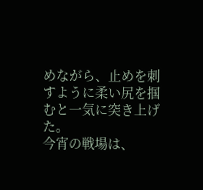めながら、止めを刺すように柔い尻を掴むと一気に突き上げた。
今宵の戦場は、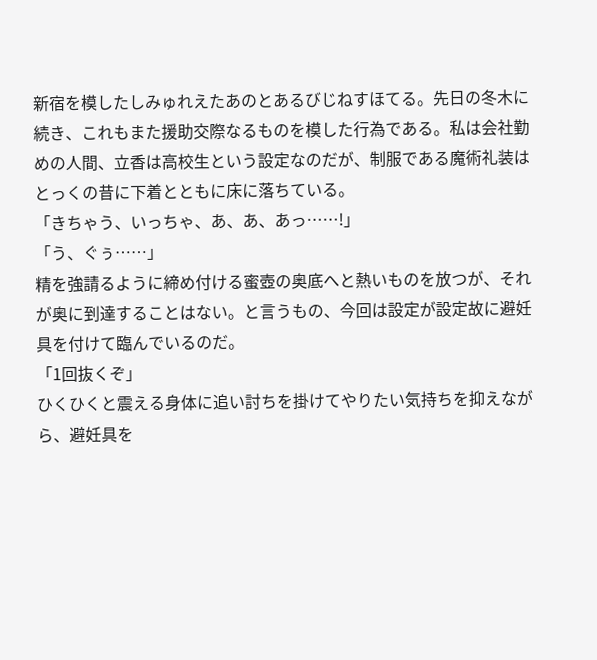新宿を模したしみゅれえたあのとあるびじねすほてる。先日の冬木に続き、これもまた援助交際なるものを模した行為である。私は会社勤めの人間、立香は高校生という設定なのだが、制服である魔術礼装はとっくの昔に下着とともに床に落ちている。
「きちゃう、いっちゃ、あ、あ、あっ……!」
「う、ぐぅ……」
精を強請るように締め付ける蜜壺の奥底へと熱いものを放つが、それが奥に到達することはない。と言うもの、今回は設定が設定故に避妊具を付けて臨んでいるのだ。
「1回抜くぞ」
ひくひくと震える身体に追い討ちを掛けてやりたい気持ちを抑えながら、避妊具を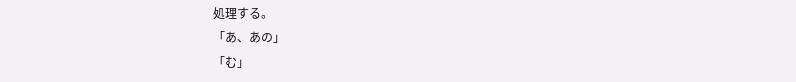処理する。
「あ、あの」
「む」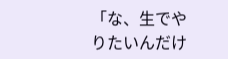「な、生でやりたいんだけ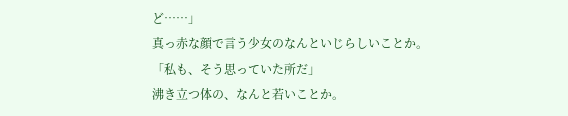ど……」
真っ赤な顔で言う少女のなんといじらしいことか。
「私も、そう思っていた所だ」
沸き立つ体の、なんと若いことか。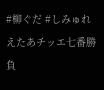#柳ぐだ #しみゅれえたあチッエ七番勝負